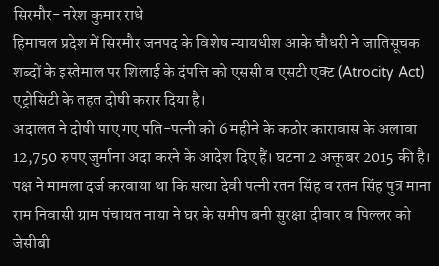सिरमौर- नरेश कुमार राधे
हिमाचल प्रदेश में सिरमौर जनपद के विशेष न्यायधीश आके चौधरी ने जातिसूचक शब्दों के इस्तेमाल पर शिलाई के दंपत्ति को एससी व एसटी एक्ट (Atrocity Act) एट्रोसिटी के तहत दोषी करार दिया है।
अदालत ने दोषी पाए गए पति-पत्नी को 6 महीने के कठोर कारावास के अलावा 12,750 रुपए जुर्माना अदा करने के आदेश दिए हैं। घटना 2 अक्तूबर 2015 की है।
पक्ष ने मामला दर्ज करवाया था कि सत्या देवी पत्नी रतन सिंह व रतन सिंह पुत्र माना राम निवासी ग्राम पंचायत नाया ने घर के समीप बनी सुरक्षा दीवार व पिल्लर को जेसीबी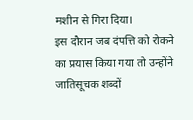मशीन से गिरा दिया।
इस दौरान जब दंपत्ति को रोकने का प्रयास किया गया तो उन्होंने जातिसूचक शब्दों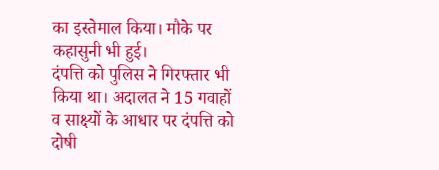का इस्तेमाल किया। मौके पर कहासुनी भी हुई।
दंपत्ति को पुलिस ने गिरफ्तार भी किया था। अदालत ने 15 गवाहों व साक्ष्यों के आधार पर दंपत्ति को दोषी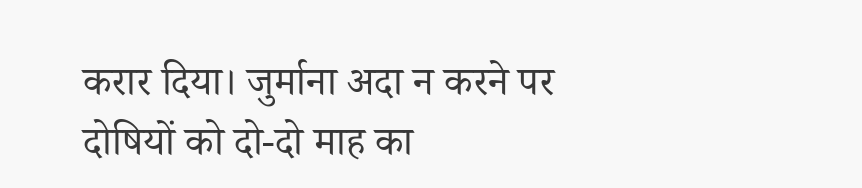करार दिया। जुर्माना अदा न करने पर दोषियों को दो-दो माह का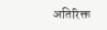अतिरिक्त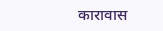कारावास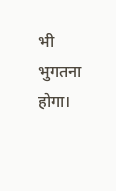भी भुगतना होगा।